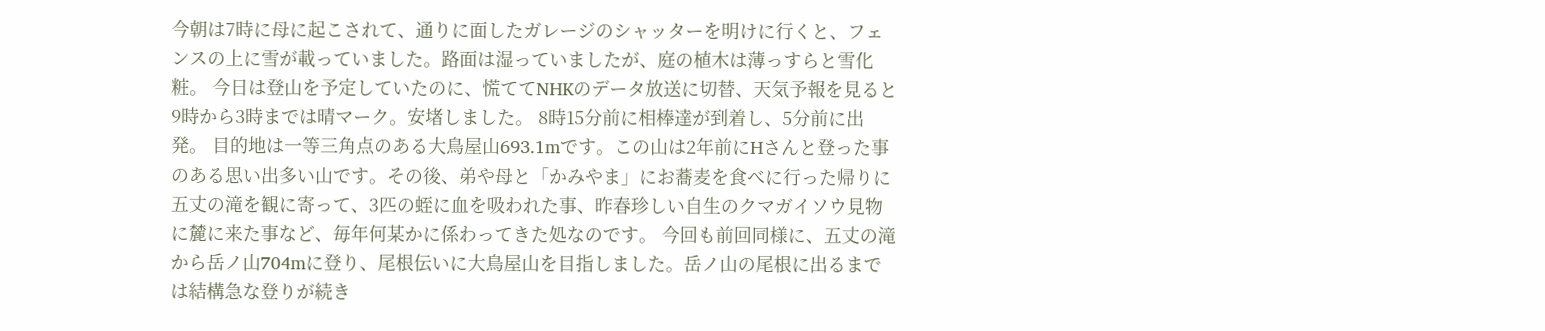今朝は7時に母に起こされて、通りに面したガレージのシャッターを明けに行くと、フェンスの上に雪が載っていました。路面は湿っていましたが、庭の植木は薄っすらと雪化粧。 今日は登山を予定していたのに、慌ててNHKのデータ放送に切替、天気予報を見ると9時から3時までは晴マーク。安堵しました。 8時15分前に相棒達が到着し、5分前に出発。 目的地は一等三角点のある大鳥屋山693.1mです。この山は2年前にHさんと登った事のある思い出多い山です。その後、弟や母と「かみやま」にお蕎麦を食べに行った帰りに五丈の滝を観に寄って、3匹の蛭に血を吸われた事、昨春珍しい自生のクマガイソウ見物に麓に来た事など、毎年何某かに係わってきた処なのです。 今回も前回同様に、五丈の滝から岳ノ山704mに登り、尾根伝いに大鳥屋山を目指しました。岳ノ山の尾根に出るまでは結構急な登りが続き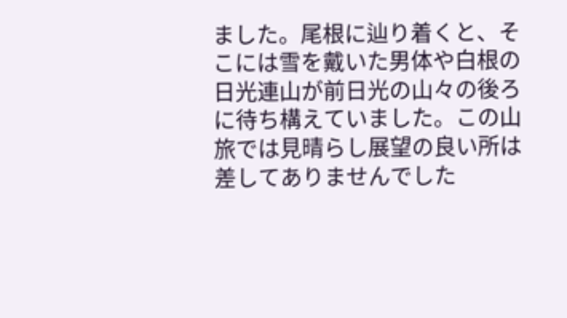ました。尾根に辿り着くと、そこには雪を戴いた男体や白根の日光連山が前日光の山々の後ろに待ち構えていました。この山旅では見晴らし展望の良い所は差してありませんでした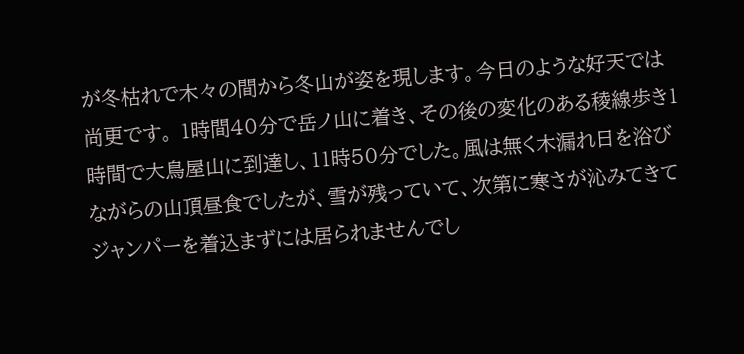が冬枯れで木々の間から冬山が姿を現します。今日のような好天では尚更です。 1時間40分で岳ノ山に着き、その後の変化のある稜線歩き1時間で大鳥屋山に到達し、11時50分でした。風は無く木漏れ日を浴びながらの山頂昼食でしたが、雪が残っていて、次第に寒さが沁みてきてジャンパーを着込まずには居られませんでし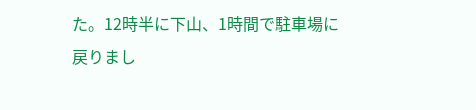た。12時半に下山、1時間で駐車場に戻りまし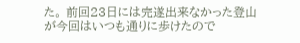た。 前回23日には完遂出来なかった登山が今回はいつも通りに歩けたので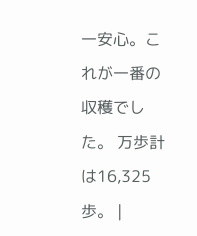一安心。これが一番の収穫でした。 万歩計は16,325歩。 |